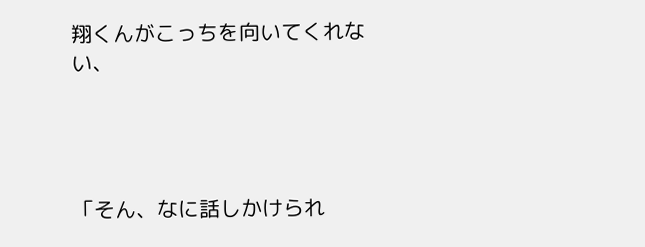翔くんがこっちを向いてくれない、




「そん、なに話しかけられ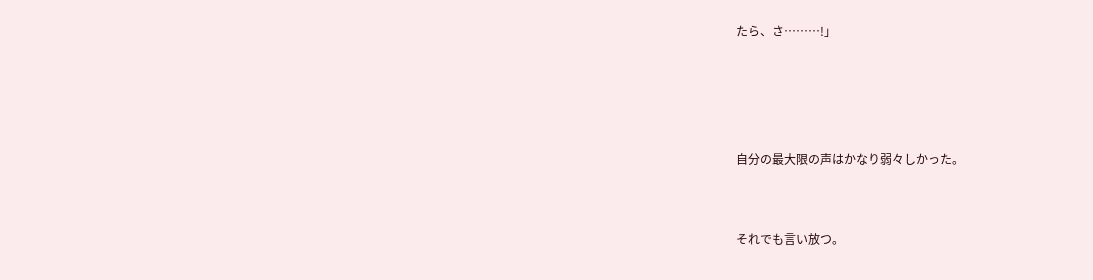たら、さ………!」







自分の最大限の声はかなり弱々しかった。




それでも言い放つ。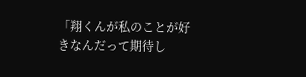「翔くんが私のことが好きなんだって期待し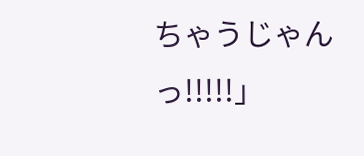ちゃうじゃんっ!!!!!」